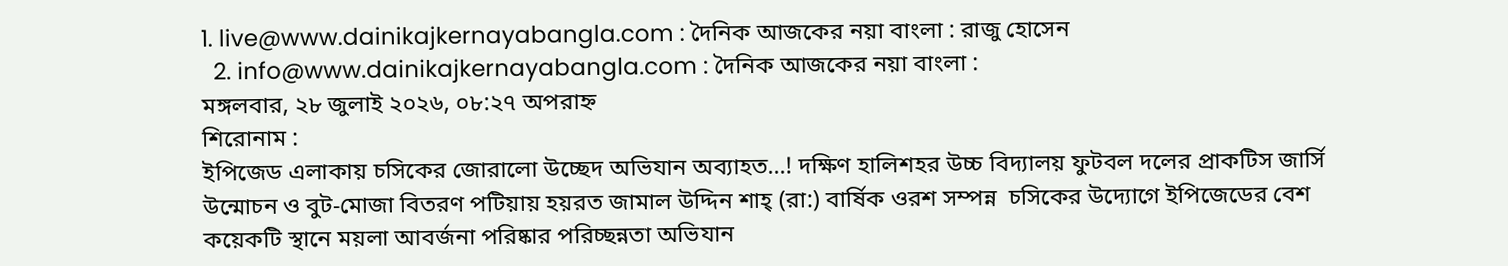1. live@www.dainikajkernayabangla.com : দৈনিক আজকের নয়া বাংলা : রাজু হোসেন
  2. info@www.dainikajkernayabangla.com : দৈনিক আজকের নয়া বাংলা :
মঙ্গলবার, ২৮ জুলাই ২০২৬, ০৮:২৭ অপরাহ্ন
শিরোনাম :
ইপিজেড এলাকায় চসিকের জোরালো উচ্ছেদ অভিযান অব্যাহত…! দক্ষিণ হালিশহর উচ্চ বিদ্যালয় ফুটবল দলের প্রাকটিস জার্সি উন্মোচন ও বুট-মোজা বিতরণ পটিয়ায় হয়রত জামাল উদ্দিন শাহ্ (রা:) বার্ষিক ওরশ সম্পন্ন  চসিকের উদ্যোগে ইপিজেডের‌ বেশ কয়েকটি স্থানে ময়লা আবর্জনা পরিষ্কার পরিচ্ছন্নতা অভিযান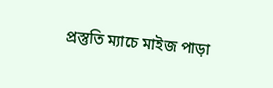প্রস্তুতি ম্যাচে মাইজ পাড়া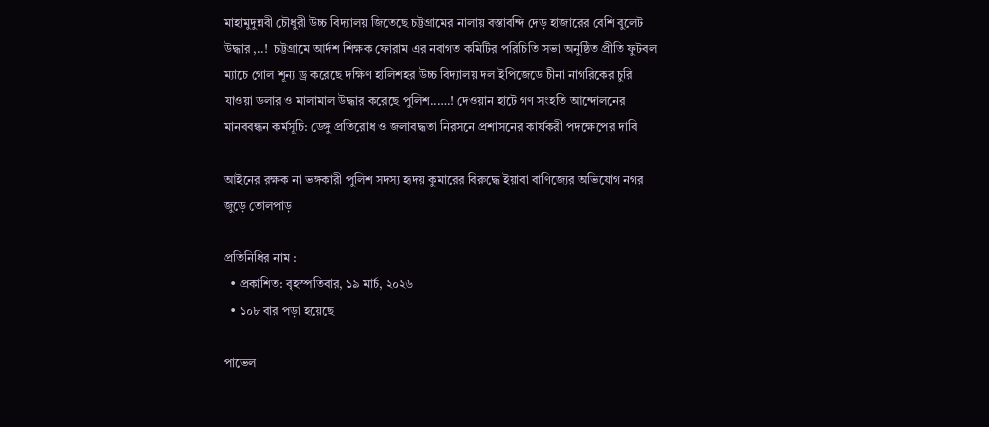মাহামুদুন্নবী চৌধুরী উচ্চ বিদ্যালয় জিতেছে চট্টগ্রামের নালায় বস্তাবন্দি দেড় হাজারের বেশি বুলেট উদ্ধার ,..!  চট্টগ্রামে আর্দশ শিক্ষক ফোরাম এর নবাগত কমিটির পরিচিতি সভা অনুষ্ঠিত প্রীতি ফুটবল ম্যাচে গোল শূন্য ড্র করেছে দক্ষিণ হালিশহর উচ্চ বিদ্যালয় দল ইপিজেডে চীনা নাগরিকের চুরি যাওয়া ডলার ও মালামাল উদ্ধার করেছে পুলিশ..….! দেওয়ান হাটে গণ সংহতি আন্দোলনের মানববন্ধন কর্মসূচি: ডেঙ্গু প্রতিরোধ ও জলাবদ্ধতা নিরসনে প্রশাসনের কার্যকরী পদক্ষেপের দাবি

আইনের রক্ষক না ভঙ্গকারী পুলিশ সদস্য হৃদয় কুমারের বিরুদ্ধে ইয়াবা বাণিজ্যের অভিযোগ নগর জুড়ে তোলপাড়

প্রতিনিধির নাম :
  • প্রকাশিত: বৃহস্পতিবার, ১৯ মার্চ, ২০২৬
  • ১০৮ বার পড়া হয়েছে

পাভেল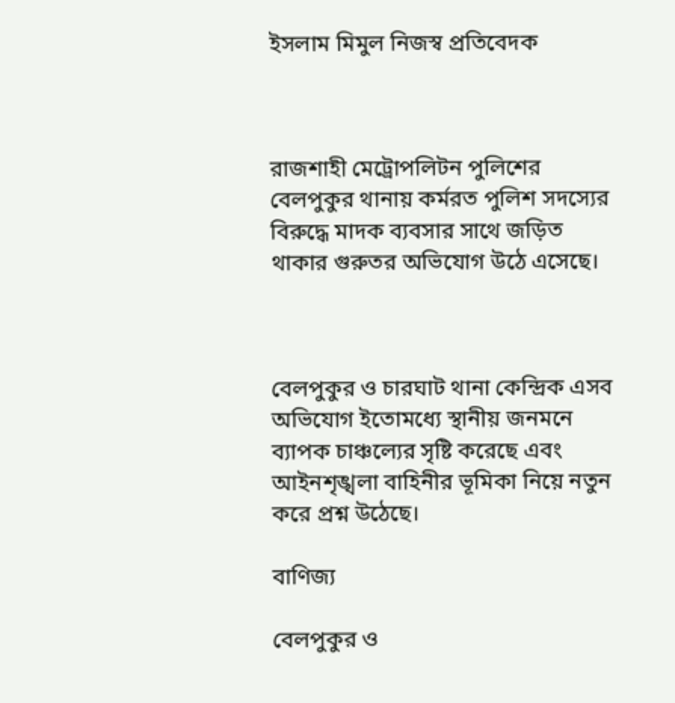ইসলাম মিমুল নিজস্ব প্রতিবেদক



রাজশাহী মেট্রোপলিটন পুলিশের বেলপুকুর থানায় কর্মরত পুলিশ সদস্যের বিরুদ্ধে মাদক ব্যবসার সাথে জড়িত থাকার গুরুতর অভিযোগ উঠে এসেছে।



বেলপুকুর ও চারঘাট থানা কেন্দ্রিক এসব অভিযোগ ইতোমধ্যে স্থানীয় জনমনে ব্যাপক চাঞ্চল্যের সৃষ্টি করেছে এবং আইনশৃঙ্খলা বাহিনীর ভূমিকা নিয়ে নতুন করে প্রশ্ন উঠেছে।

বাণিজ্য

বেলপুকুর ও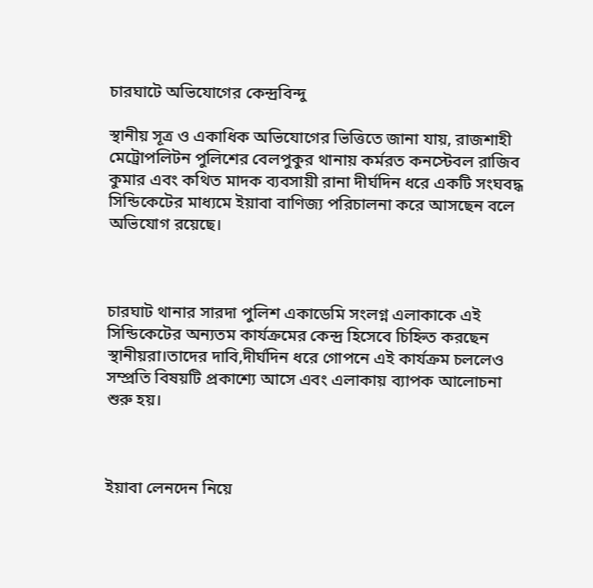চারঘাটে অভিযোগের কেন্দ্রবিন্দু

স্থানীয় সূত্র ও একাধিক অভিযোগের ভিত্তিতে জানা যায়, রাজশাহী মেট্রোপলিটন পুলিশের বেলপুকুর থানায় কর্মরত কনস্টেবল রাজিব কুমার এবং কথিত মাদক ব্যবসায়ী রানা দীর্ঘদিন ধরে একটি সংঘবদ্ধ সিন্ডিকেটের মাধ্যমে ইয়াবা বাণিজ্য পরিচালনা করে আসছেন বলে অভিযোগ রয়েছে।



চারঘাট থানার সারদা পুলিশ একাডেমি সংলগ্ন এলাকাকে এই সিন্ডিকেটের অন্যতম কার্যক্রমের কেন্দ্র হিসেবে চিহ্নিত করছেন স্থানীয়রা।তাদের দাবি,দীর্ঘদিন ধরে গোপনে এই কার্যক্রম চললেও সম্প্রতি বিষয়টি প্রকাশ্যে আসে এবং এলাকায় ব্যাপক আলোচনা শুরু হয়।



ইয়াবা লেনদেন নিয়ে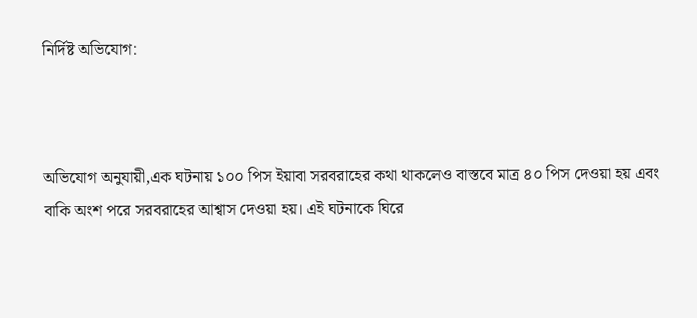নির্দিষ্ট অভিযোগ:



অভিযোগ অনুযায়ী,এক ঘটনায় ১০০ পিস ইয়াবা সরবরাহের কথা থাকলেও বাস্তবে মাত্র ৪০ পিস দেওয়া হয় এবং বাকি অংশ পরে সরবরাহের আশ্বাস দেওয়া হয়। এই ঘটনাকে ঘিরে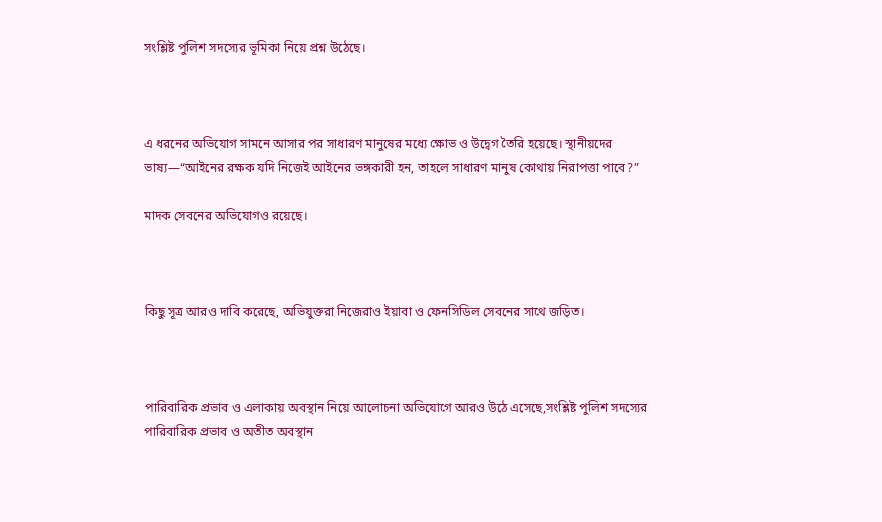সংশ্লিষ্ট পুলিশ সদস্যের ভূমিকা নিয়ে প্রশ্ন উঠেছে।



এ ধরনের অভিযোগ সামনে আসার পর সাধারণ মানুষের মধ্যে ক্ষোভ ও উদ্বেগ তৈরি হয়েছে। স্থানীয়দের ভাষ্য—“আইনের রক্ষক যদি নিজেই আইনের ভঙ্গকারী হন, তাহলে সাধারণ মানুষ কোথায় নিরাপত্তা পাবে?”

মাদক সেবনের অভিযোগও রয়েছে।



কিছু সূত্র আরও দাবি করেছে, অভিযুক্তরা নিজেরাও ইয়াবা ও ফেনসিডিল সেবনের সাথে জড়িত।



পারিবারিক প্রভাব ও এলাকায় অবস্থান নিয়ে আলোচনা অভিযোগে আরও উঠে এসেছে,সংশ্লিষ্ট পুলিশ সদস্যের পারিবারিক প্রভাব ও অতীত অবস্থান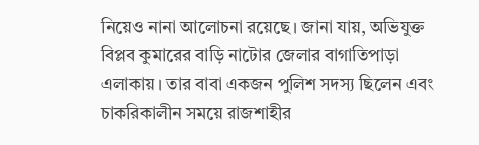নিয়েও নানা আলোচনা রয়েছে। জানা যায়, অভিযুক্ত বিপ্লব কুমারের বাড়ি নাটোর জেলার বাগাতিপাড়া এলাকায়। তার বাবা একজন পুলিশ সদস্য ছিলেন এবং চাকরিকালীন সময়ে রাজশাহীর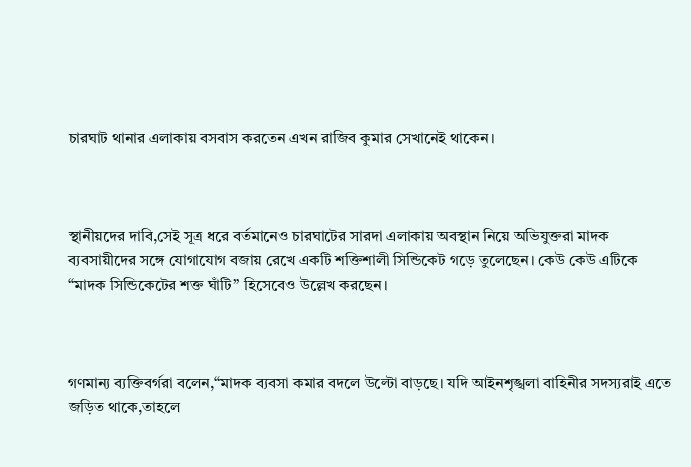চারঘাট থানার এলাকায় বসবাস করতেন এখন রাজিব কুমার সেখানেই থাকেন।



স্থানীয়দের দাবি,সেই সূত্র ধরে বর্তমানেও চারঘাটের সারদা এলাকায় অবস্থান নিয়ে অভিযুক্তরা মাদক ব্যবসায়ীদের সঙ্গে যোগাযোগ বজায় রেখে একটি শক্তিশালী সিন্ডিকেট গড়ে তুলেছেন। কেউ কেউ এটিকে “মাদক সিন্ডিকেটের শক্ত ঘাঁটি” হিসেবেও উল্লেখ করছেন।



গণমান্য ব্যক্তিবর্গরা বলেন,“মাদক ব্যবসা কমার বদলে উল্টো বাড়ছে। যদি আইনশৃঙ্খলা বাহিনীর সদস্যরাই এতে জড়িত থাকে,তাহলে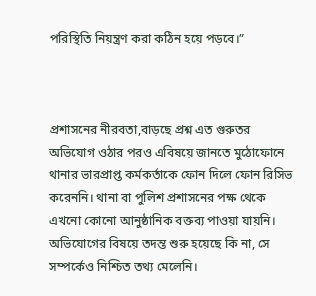পরিস্থিতি নিয়ন্ত্রণ করা কঠিন হয়ে পড়বে।”



প্রশাসনের নীরবতা,বাড়ছে প্রশ্ন এত গুরুতর অভিযোগ ওঠার পরও এবিষয়ে জানতে মুঠোফোনে থানার ভারপ্রাপ্ত কর্মকর্তাকে ফোন দিলে ফোন রিসিভ করেননি। থানা বা পুলিশ প্রশাসনের পক্ষ থেকে এখনো কোনো আনুষ্ঠানিক বক্তব্য পাওয়া যায়নি। অভিযোগের বিষয়ে তদন্ত শুরু হয়েছে কি না, সে সম্পর্কেও নিশ্চিত তথ্য মেলেনি।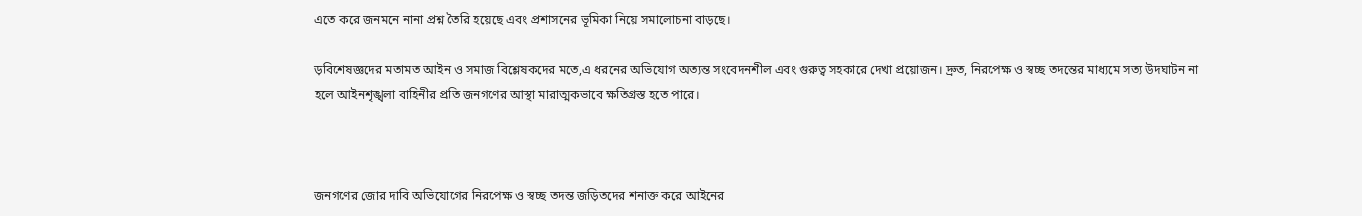এতে করে জনমনে নানা প্রশ্ন তৈরি হয়েছে এবং প্রশাসনের ভূমিকা নিয়ে সমালোচনা বাড়ছে।

ড়বিশেষজ্ঞদের মতামত আইন ও সমাজ বিশ্লেষকদের মতে,এ ধরনের অভিযোগ অত্যন্ত সংবেদনশীল এবং গুরুত্ব সহকারে দেখা প্রয়োজন। দ্রুত, নিরপেক্ষ ও স্বচ্ছ তদন্তের মাধ্যমে সত্য উদঘাটন না হলে আইনশৃঙ্খলা বাহিনীর প্রতি জনগণের আস্থা মারাত্মকভাবে ক্ষতিগ্রস্ত হতে পারে।



জনগণের জোর দাবি অভিযোগের নিরপেক্ষ ও স্বচ্ছ তদন্ত জড়িতদের শনাক্ত করে আইনের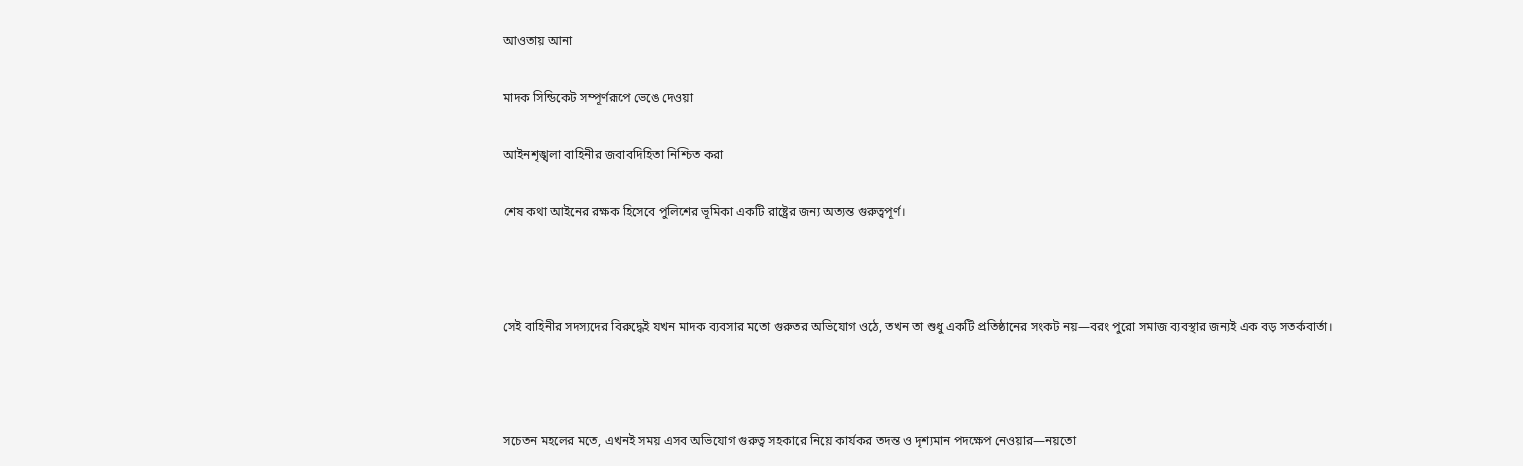আওতায় আনা

মাদক সিন্ডিকেট সম্পূর্ণরূপে ভেঙে দেওয়া

আইনশৃঙ্খলা বাহিনীর জবাবদিহিতা নিশ্চিত করা

শেষ কথা আইনের রক্ষক হিসেবে পুলিশের ভূমিকা একটি রাষ্ট্রের জন্য অত্যন্ত গুরুত্বপূর্ণ।



সেই বাহিনীর সদস্যদের বিরুদ্ধেই যখন মাদক ব্যবসার মতো গুরুতর অভিযোগ ওঠে, তখন তা শুধু একটি প্রতিষ্ঠানের সংকট নয়—বরং পুরো সমাজ ব্যবস্থার জন্যই এক বড় সতর্কবার্তা।



সচেতন মহলের মতে, এখনই সময় এসব অভিযোগ গুরুত্ব সহকারে নিয়ে কার্যকর তদন্ত ও দৃশ্যমান পদক্ষেপ নেওয়ার—নয়তো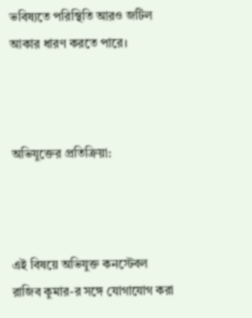ভবিষ্যতে পরিস্থিতি আরও জটিল আকার ধারণ করতে পারে।



অভিযুক্তের প্রতিক্রিয়া:



এই বিষয়ে অভিযুক্ত কনস্টেবল রাজিব কুমার-র সঙ্গে যোগাযোগ করা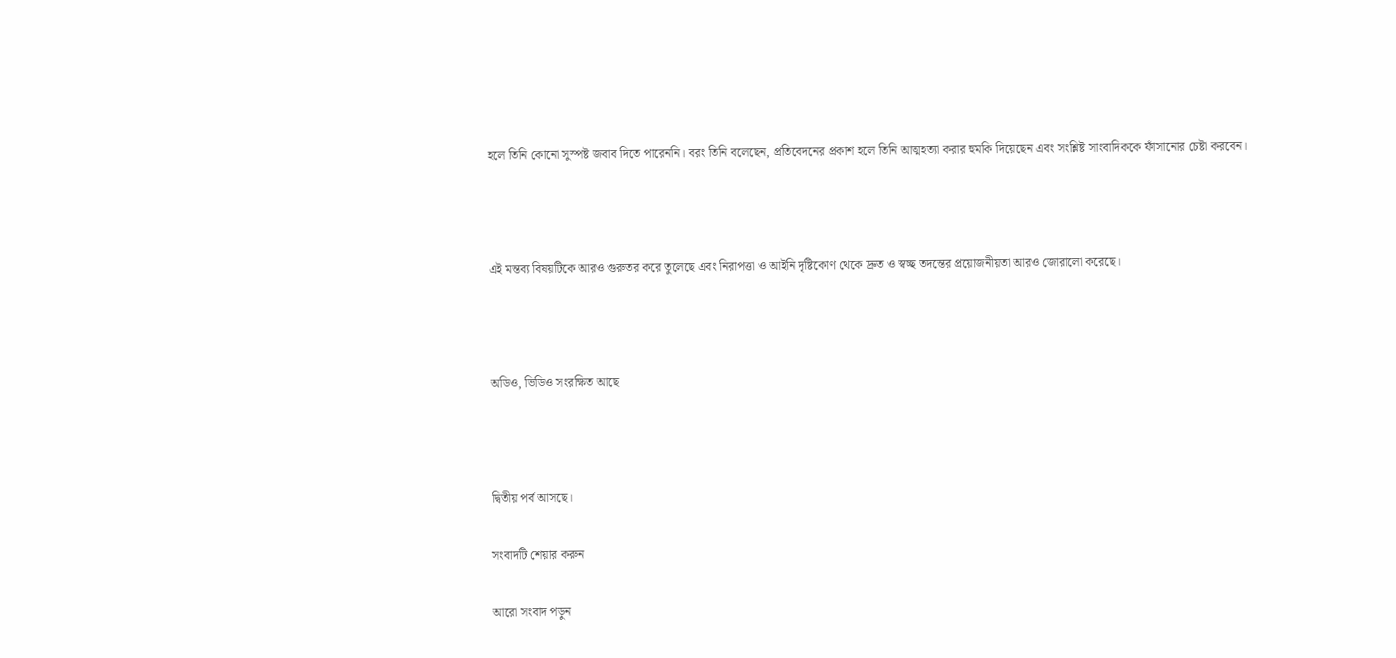হলে তিনি কোনো সুস্পষ্ট জবাব দিতে পারেননি। বরং তিনি বলেছেন, প্রতিবেদনের প্রকাশ হলে তিনি আত্মহত্যা করার হুমকি দিয়েছেন এবং সংশ্লিষ্ট সাংবাদিককে ফাঁসানোর চেষ্টা করবেন।



এই মন্তব্য বিষয়টিকে আরও গুরুতর করে তুলেছে এবং নিরাপত্তা ও আইনি দৃষ্টিকোণ থেকে দ্রুত ও স্বচ্ছ তদন্তের প্রয়োজনীয়তা আরও জোরালো করেছে।



অডিও, ভিডিও সংরক্ষিত আছে



দ্বিতীয় পর্ব আসছে।

সংবাদটি শেয়ার করুন

আরো সংবাদ পড়ুন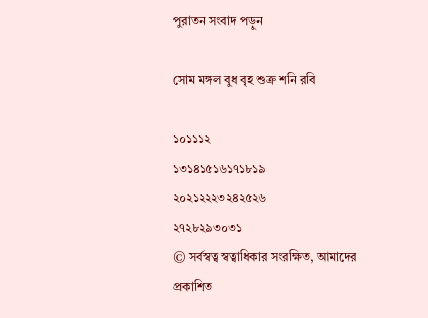পুরাতন সংবাদ পড়ুন

সোম মঙ্গল বুধ বৃহ শুক্র শনি রবি

১০১১১২
১৩১৪১৫১৬১৭১৮১৯
২০২১২২২৩২৪২৫২৬
২৭২৮২৯৩০৩১
© সর্বস্বত্ব স্বত্বাধিকার সংরক্ষিত, আমাদের প্রকাশিত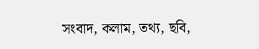সংবাদ, কলাম, তথ্য, ছবি,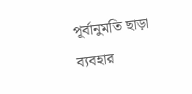পূর্বানুমতি ছাড়া ব্যবহার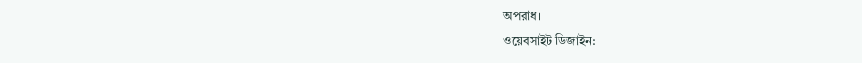অপরাধ।
ওয়েবসাইট ডিজাইন: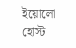ইয়োলো হোস্ট